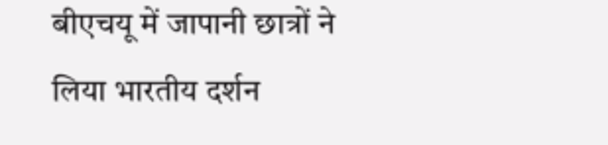बीएचयू में जापानी छात्रों ने लिया भारतीय दर्शन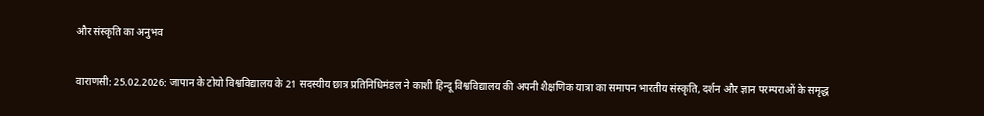और संस्कृति का अनुभव

वाराणसी: 25.02.2026: जापान के टोयो विश्वविद्यालय के 21 सदस्यीय छात्र प्रतिनिधिमंडल ने काशी हिन्दू विश्वविद्यालय की अपनी शैक्षणिक यात्रा का समापन भारतीय संस्कृति, दर्शन और ज्ञान परम्पराओं के समृद्ध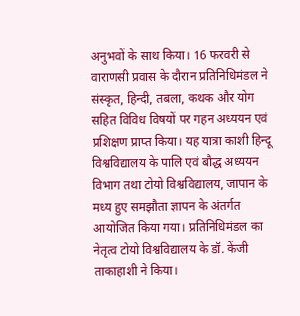अनुभवों के साथ किया। 16 फरवरी से वाराणसी प्रवास के दौरान प्रतिनिधिमंडल ने संस्कृत, हिन्दी, तबला, कथक और योग सहित विविध विषयों पर गहन अध्ययन एवं प्रशिक्षण प्राप्त किया। यह यात्रा काशी हिन्दू विश्वविद्यालय के पालि एवं बौद्ध अध्ययन विभाग तथा टोयो विश्वविद्यालय, जापान के मध्य हुए समझौता ज्ञापन के अंतर्गत आयोजित किया गया। प्रतिनिधिमंडल का नेतृत्व टोयो विश्वविद्यालय के डॉ. केंजी ताकाहाशी ने किया।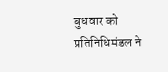बुधवार को प्रतिनिधिमंडल ने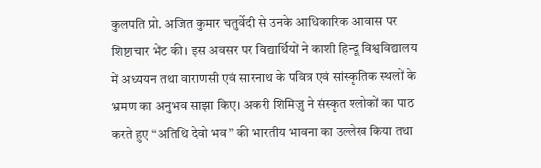कुलपति प्रो. अजित कुमार चतुर्वेदी से उनके आधिकारिक आवास पर शिष्टाचार भेंट की। इस अवसर पर विद्यार्थियों ने काशी हिन्दू विश्वविद्यालय में अध्ययन तथा वाराणसी एवं सारनाथ के पवित्र एवं सांस्कृतिक स्थलों के भ्रमण का अनुभव साझा किए। अकरी शिमिज़ु ने संस्कृत श्लोकों का पाठ करते हुए “अतिथि देवो भव” की भारतीय भावना का उल्लेख किया तथा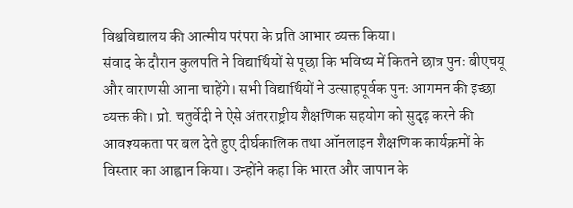विश्वविद्यालय की आत्मीय परंपरा के प्रति आभार व्यक्त किया।
संवाद के दौरान कुलपति ने विद्यार्थियों से पूछा कि भविष्य में कितने छात्र पुनः बीएचयू और वाराणसी आना चाहेंगे। सभी विद्यार्थियों ने उत्साहपूर्वक पुनः आगमन की इच्छा व्यक्त की। प्रो. चतुर्वेदी ने ऐसे अंतरराष्ट्रीय शैक्षणिक सहयोग को सुदृढ़ करने की आवश्यकता पर बल देते हुए दीर्घकालिक तथा ऑनलाइन शैक्षणिक कार्यक्रमों के विस्तार का आह्वान किया। उन्होंने कहा कि भारत और जापान के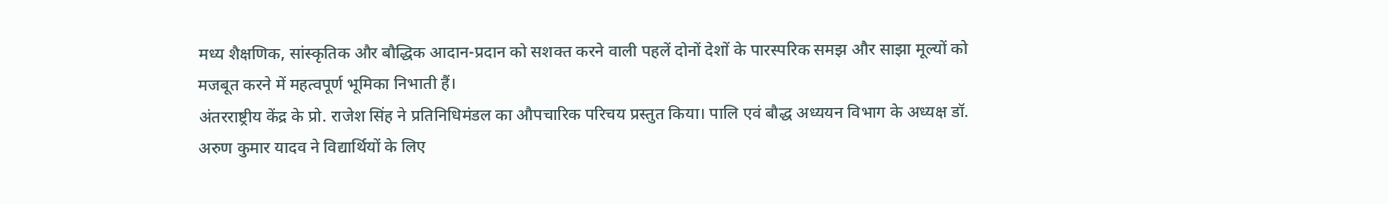मध्य शैक्षणिक, सांस्कृतिक और बौद्धिक आदान-प्रदान को सशक्त करने वाली पहलें दोनों देशों के पारस्परिक समझ और साझा मूल्यों को मजबूत करने में महत्वपूर्ण भूमिका निभाती हैं।
अंतरराष्ट्रीय केंद्र के प्रो. राजेश सिंह ने प्रतिनिधिमंडल का औपचारिक परिचय प्रस्तुत किया। पालि एवं बौद्ध अध्ययन विभाग के अध्यक्ष डॉ. अरुण कुमार यादव ने विद्यार्थियों के लिए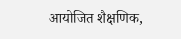आयोजित शैक्षणिक,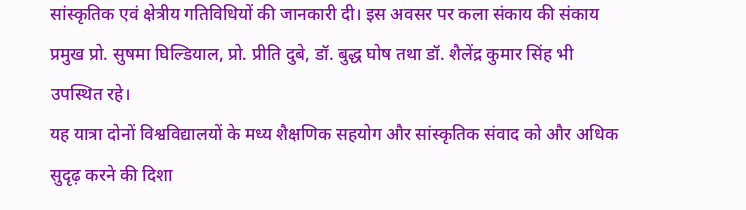सांस्कृतिक एवं क्षेत्रीय गतिविधियों की जानकारी दी। इस अवसर पर कला संकाय की संकाय प्रमुख प्रो. सुषमा घिल्डियाल, प्रो. प्रीति दुबे, डॉ. बुद्ध घोष तथा डॉ. शैलेंद्र कुमार सिंह भी उपस्थित रहे।
यह यात्रा दोनों विश्वविद्यालयों के मध्य शैक्षणिक सहयोग और सांस्कृतिक संवाद को और अधिक सुदृढ़ करने की दिशा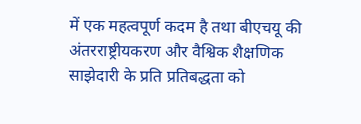में एक महत्वपूर्ण कदम है तथा बीएचयू की अंतरराष्ट्रीयकरण और वैश्विक शैक्षणिक साझेदारी के प्रति प्रतिबद्धता को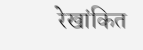रेखांकित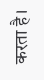करता है।